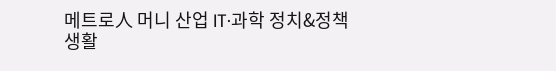메트로人 머니 산업 IT·과학 정치&정책 생활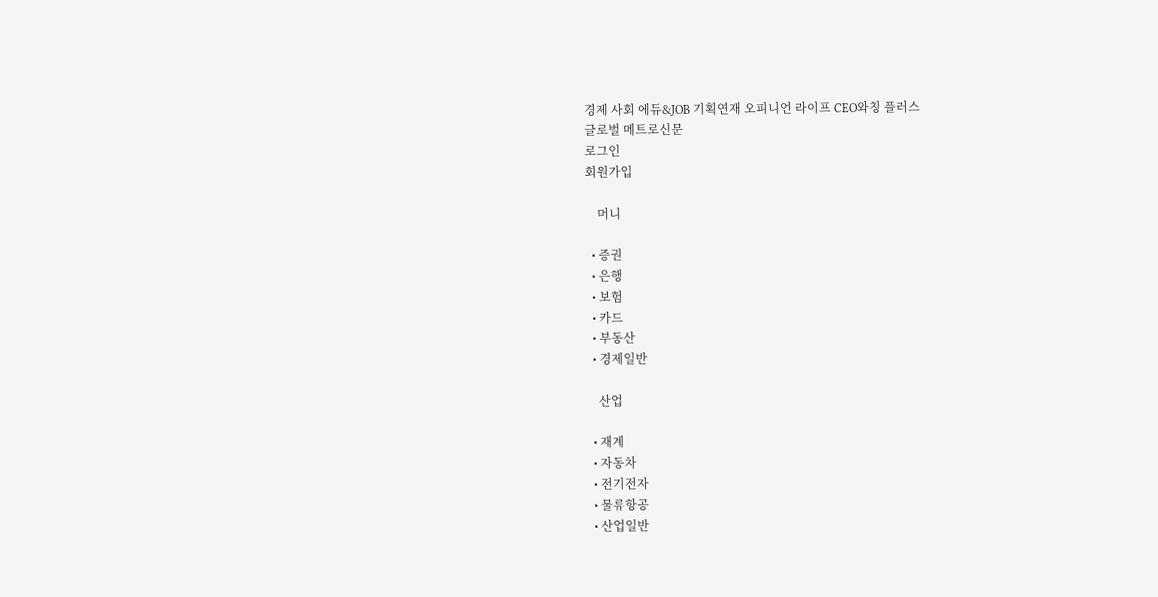경제 사회 에듀&JOB 기획연재 오피니언 라이프 CEO와칭 플러스
글로벌 메트로신문
로그인
회원가입

    머니

  • 증권
  • 은행
  • 보험
  • 카드
  • 부동산
  • 경제일반

    산업

  • 재계
  • 자동차
  • 전기전자
  • 물류항공
  • 산업일반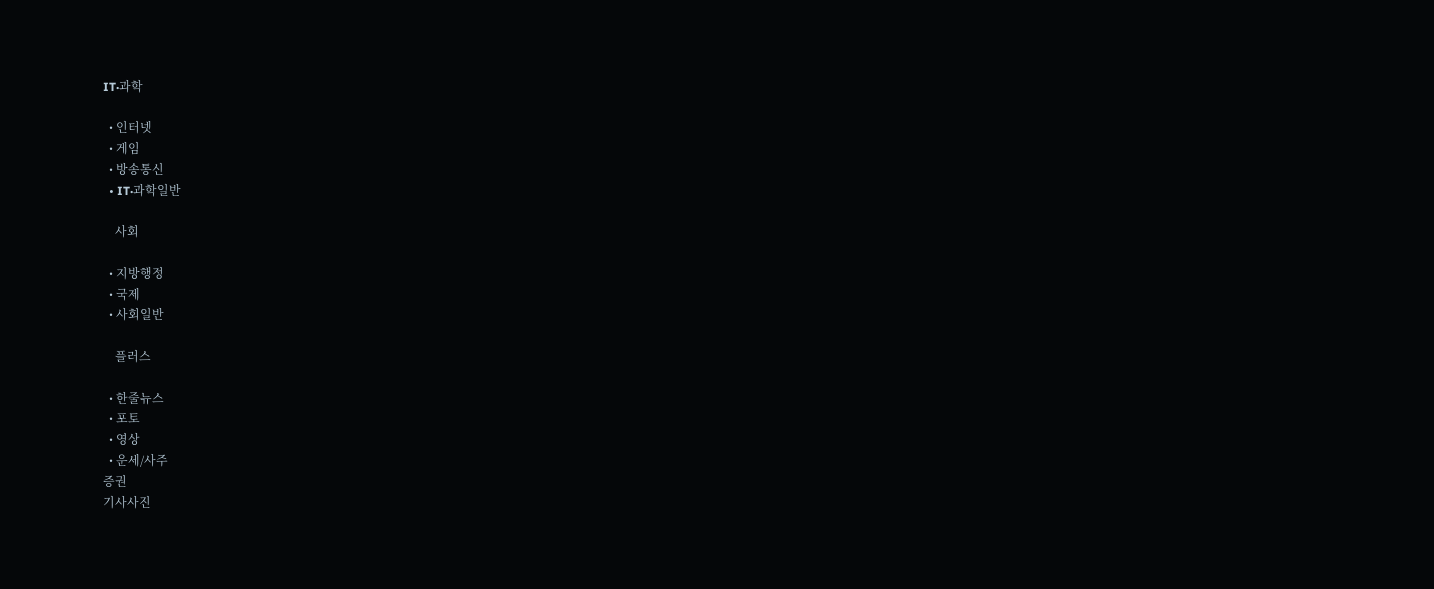IT·과학

  • 인터넷
  • 게임
  • 방송통신
  • IT·과학일반

    사회

  • 지방행정
  • 국제
  • 사회일반

    플러스

  • 한줄뉴스
  • 포토
  • 영상
  • 운세/사주
증권
기사사진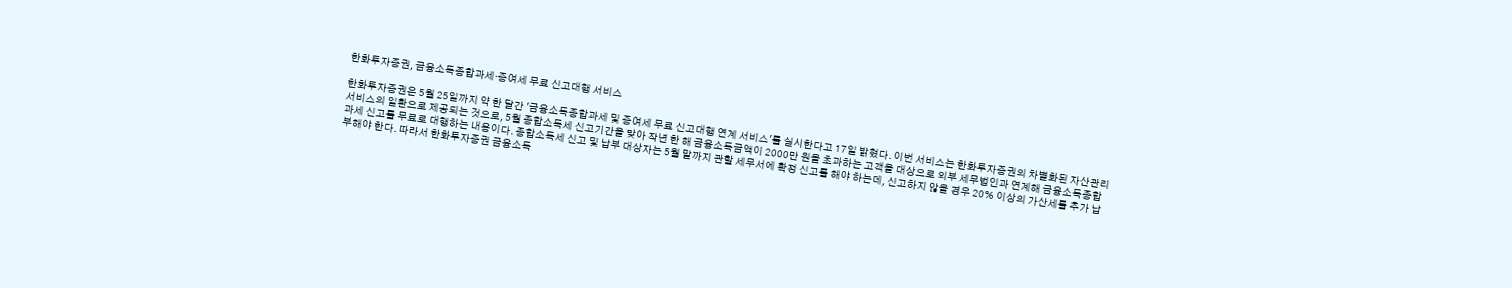한화투자증권, 금융소득종합과세·증여세 무료 신고대행 서비스

한화투자증권은 5월 25일까지 약 한 달간 '금융소득종합과세 및 증여세 무료 신고대행 연계 서비스'를 실시한다고 17일 밝혔다. 이번 서비스는 한화투자증권의 차별화된 자산관리 서비스의 일환으로 제공되는 것으로, 5월 종합소득세 신고기간을 맞아 작년 한 해 금융소득금액이 2000만 원을 초과하는 고객을 대상으로 외부 세무법인과 연계해 금융소득종합과세 신고를 무료로 대행하는 내용이다. 종합소득세 신고 및 납부 대상자는 5월 말까지 관할 세무서에 확정 신고를 해야 하는데, 신고하지 않을 경우 20% 이상의 가산세를 추가 납부해야 한다. 따라서 한화투자증권 금융소득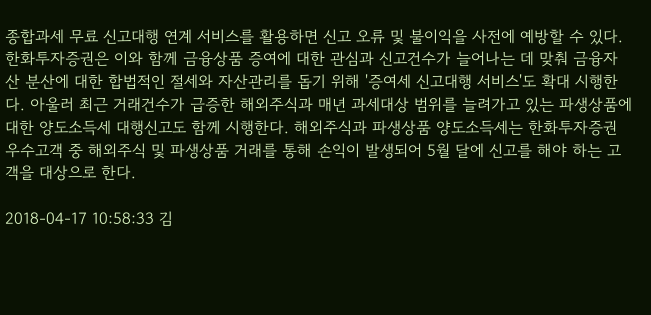종합과세 무료 신고대행 연계 서비스를 활용하면 신고 오류 및 불이익을 사전에 예방할 수 있다. 한화투자증권은 이와 함께 금융상품 증여에 대한 관심과 신고건수가 늘어나는 데 맞춰 금융자산 분산에 대한 합법적인 절세와 자산관리를 돕기 위해 '증여세 신고대행 서비스'도 확대 시행한다. 아울러 최근 거래건수가 급증한 해외주식과 매년 과세대상 범위를 늘려가고 있는 파생상품에 대한 양도소득세 대행신고도 함께 시행한다. 해외주식과 파생상품 양도소득세는 한화투자증권 우수고객 중 해외주식 및 파생상품 거래를 통해 손익이 발생되어 5월 달에 신고를 해야 하는 고객을 대상으로 한다.

2018-04-17 10:58:33 김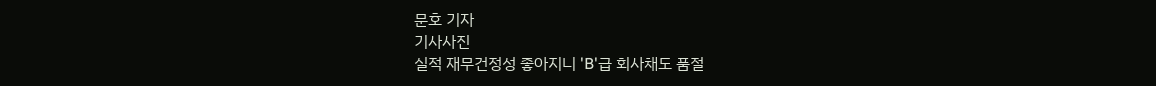문호 기자
기사사진
실적 재무건정성 좋아지니 'B'급 회사채도 품절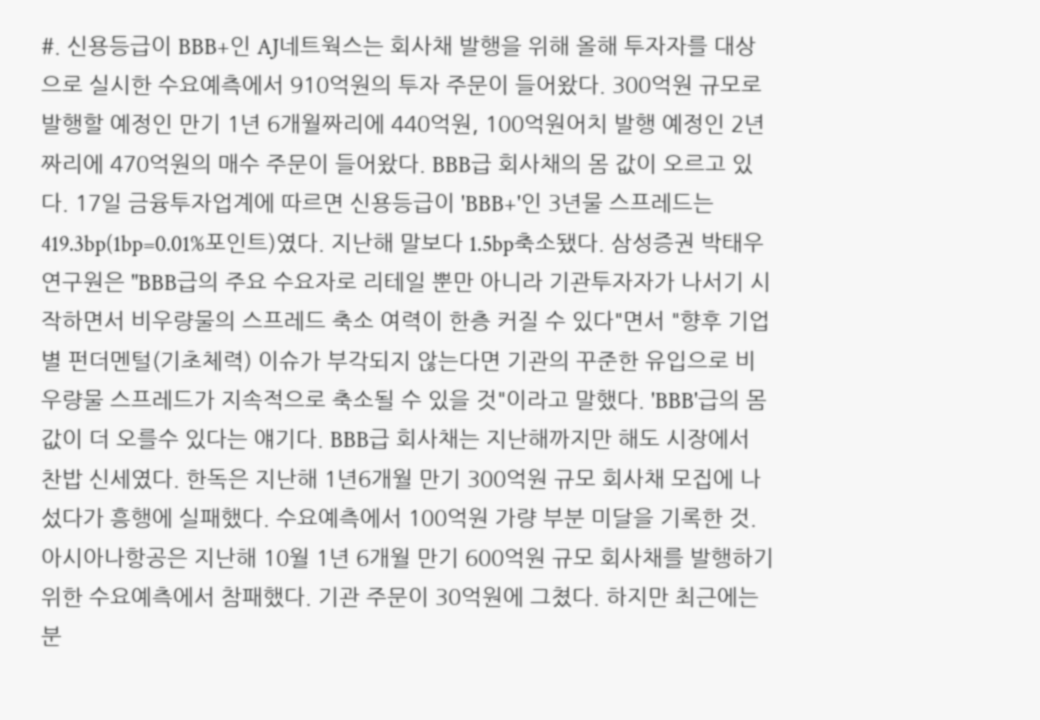#. 신용등급이 BBB+인 AJ네트웍스는 회사채 발행을 위해 올해 투자자를 대상으로 실시한 수요예측에서 910억원의 투자 주문이 들어왔다. 300억원 규모로 발행할 예정인 만기 1년 6개월짜리에 440억원, 100억원어치 발행 예정인 2년짜리에 470억원의 매수 주문이 들어왔다. BBB급 회사채의 몸 값이 오르고 있다. 17일 금융투자업계에 따르면 신용등급이 'BBB+'인 3년물 스프레드는 419.3bp(1bp=0.01%포인트)였다. 지난해 말보다 1.5bp축소됐다. 삼성증권 박태우 연구원은 "BBB급의 주요 수요자로 리테일 뿐만 아니라 기관투자자가 나서기 시작하면서 비우량물의 스프레드 축소 여력이 한층 커질 수 있다"면서 "향후 기업별 펀더멘털(기초체력) 이슈가 부각되지 않는다면 기관의 꾸준한 유입으로 비우량물 스프레드가 지속적으로 축소될 수 있을 것"이라고 말했다. 'BBB'급의 몸 값이 더 오를수 있다는 얘기다. BBB급 회사채는 지난해까지만 해도 시장에서 찬밥 신세였다. 한독은 지난해 1년6개월 만기 300억원 규모 회사채 모집에 나섰다가 흥행에 실패했다. 수요예측에서 100억원 가량 부분 미달을 기록한 것. 아시아나항공은 지난해 10월 1년 6개월 만기 600억원 규모 회사채를 발행하기 위한 수요예측에서 참패했다. 기관 주문이 30억원에 그쳤다. 하지만 최근에는 분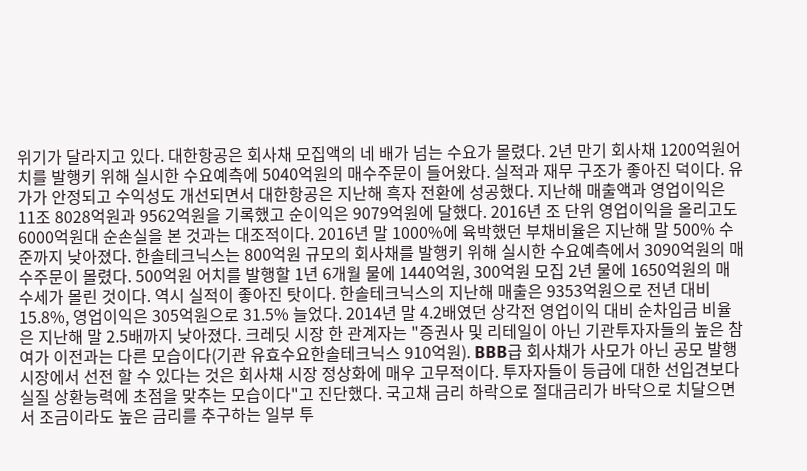위기가 달라지고 있다. 대한항공은 회사채 모집액의 네 배가 넘는 수요가 몰렸다. 2년 만기 회사채 1200억원어치를 발행키 위해 실시한 수요예측에 5040억원의 매수주문이 들어왔다. 실적과 재무 구조가 좋아진 덕이다. 유가가 안정되고 수익성도 개선되면서 대한항공은 지난해 흑자 전환에 성공했다. 지난해 매출액과 영업이익은 11조 8028억원과 9562억원을 기록했고 순이익은 9079억원에 달했다. 2016년 조 단위 영업이익을 올리고도 6000억원대 순손실을 본 것과는 대조적이다. 2016년 말 1000%에 육박했던 부채비율은 지난해 말 500% 수준까지 낮아졌다. 한솔테크닉스는 800억원 규모의 회사채를 발행키 위해 실시한 수요예측에서 3090억원의 매수주문이 몰렸다. 500억원 어치를 발행할 1년 6개월 물에 1440억원, 300억원 모집 2년 물에 1650억원의 매수세가 몰린 것이다. 역시 실적이 좋아진 탓이다. 한솔테크닉스의 지난해 매출은 9353억원으로 전년 대비 15.8%, 영업이익은 305억원으로 31.5% 늘었다. 2014년 말 4.2배였던 상각전 영업이익 대비 순차입금 비율은 지난해 말 2.5배까지 낮아졌다. 크레딧 시장 한 관계자는 "증권사 및 리테일이 아닌 기관투자자들의 높은 참여가 이전과는 다른 모습이다(기관 유효수요한솔테크닉스 910억원). BBB급 회사채가 사모가 아닌 공모 발행시장에서 선전 할 수 있다는 것은 회사채 시장 정상화에 매우 고무적이다. 투자자들이 등급에 대한 선입견보다 실질 상환능력에 초점을 맞추는 모습이다"고 진단했다. 국고채 금리 하락으로 절대금리가 바닥으로 치달으면서 조금이라도 높은 금리를 추구하는 일부 투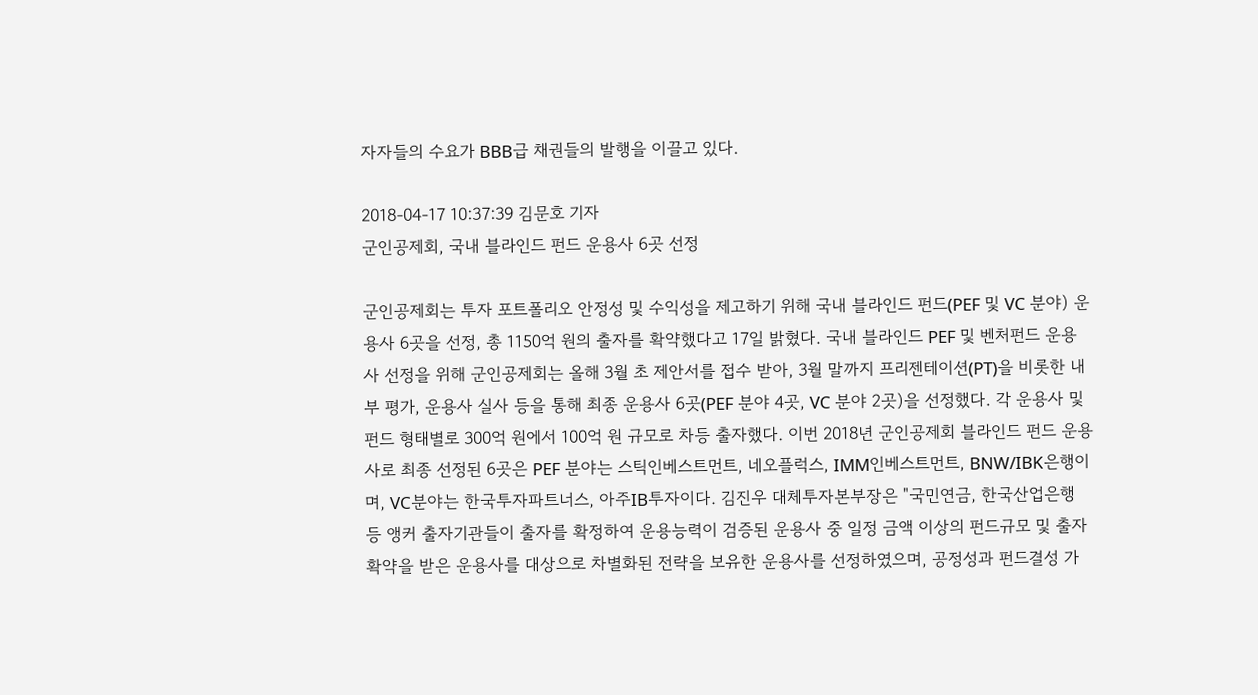자자들의 수요가 BBB급 채권들의 발행을 이끌고 있다.

2018-04-17 10:37:39 김문호 기자
군인공제회, 국내 블라인드 펀드 운용사 6곳 선정

군인공제회는 투자 포트폴리오 안정성 및 수익성을 제고하기 위해 국내 블라인드 펀드(PEF 및 VC 분야) 운용사 6곳을 선정, 총 1150억 원의 출자를 확약했다고 17일 밝혔다. 국내 블라인드 PEF 및 벤처펀드 운용사 선정을 위해 군인공제회는 올해 3월 초 제안서를 접수 받아, 3월 말까지 프리젠테이션(PT)을 비롯한 내부 평가, 운용사 실사 등을 통해 최종 운용사 6곳(PEF 분야 4곳, VC 분야 2곳)을 선정했다. 각 운용사 및 펀드 형태별로 300억 원에서 100억 원 규모로 차등 출자했다. 이번 2018년 군인공제회 블라인드 펀드 운용사로 최종 선정된 6곳은 PEF 분야는 스틱인베스트먼트, 네오플럭스, IMM인베스트먼트, BNW/IBK은행이며, VC분야는 한국투자파트너스, 아주IB투자이다. 김진우 대체투자본부장은 "국민연금, 한국산업은행 등 앵커 출자기관들이 출자를 확정하여 운용능력이 검증된 운용사 중 일정 금액 이상의 펀드규모 및 출자확약을 받은 운용사를 대상으로 차별화된 전략을 보유한 운용사를 선정하였으며, 공정성과 펀드결성 가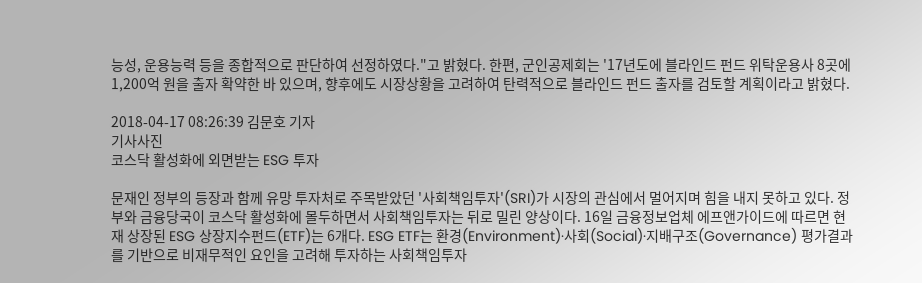능성, 운용능력 등을 종합적으로 판단하여 선정하였다."고 밝혔다. 한편, 군인공제회는 '17년도에 블라인드 펀드 위탁운용사 8곳에 1,200억 원을 출자 확약한 바 있으며, 향후에도 시장상황을 고려하여 탄력적으로 블라인드 펀드 출자를 검토할 계획이라고 밝혔다.

2018-04-17 08:26:39 김문호 기자
기사사진
코스닥 활성화에 외면받는 ESG 투자

문재인 정부의 등장과 함께 유망 투자처로 주목받았던 '사회책임투자'(SRI)가 시장의 관심에서 멀어지며 힘을 내지 못하고 있다. 정부와 금융당국이 코스닥 활성화에 몰두하면서 사회책임투자는 뒤로 밀린 양상이다. 16일 금융정보업체 에프앤가이드에 따르면 현재 상장된 ESG 상장지수펀드(ETF)는 6개다. ESG ETF는 환경(Environment)·사회(Social)·지배구조(Governance) 평가결과를 기반으로 비재무적인 요인을 고려해 투자하는 사회책임투자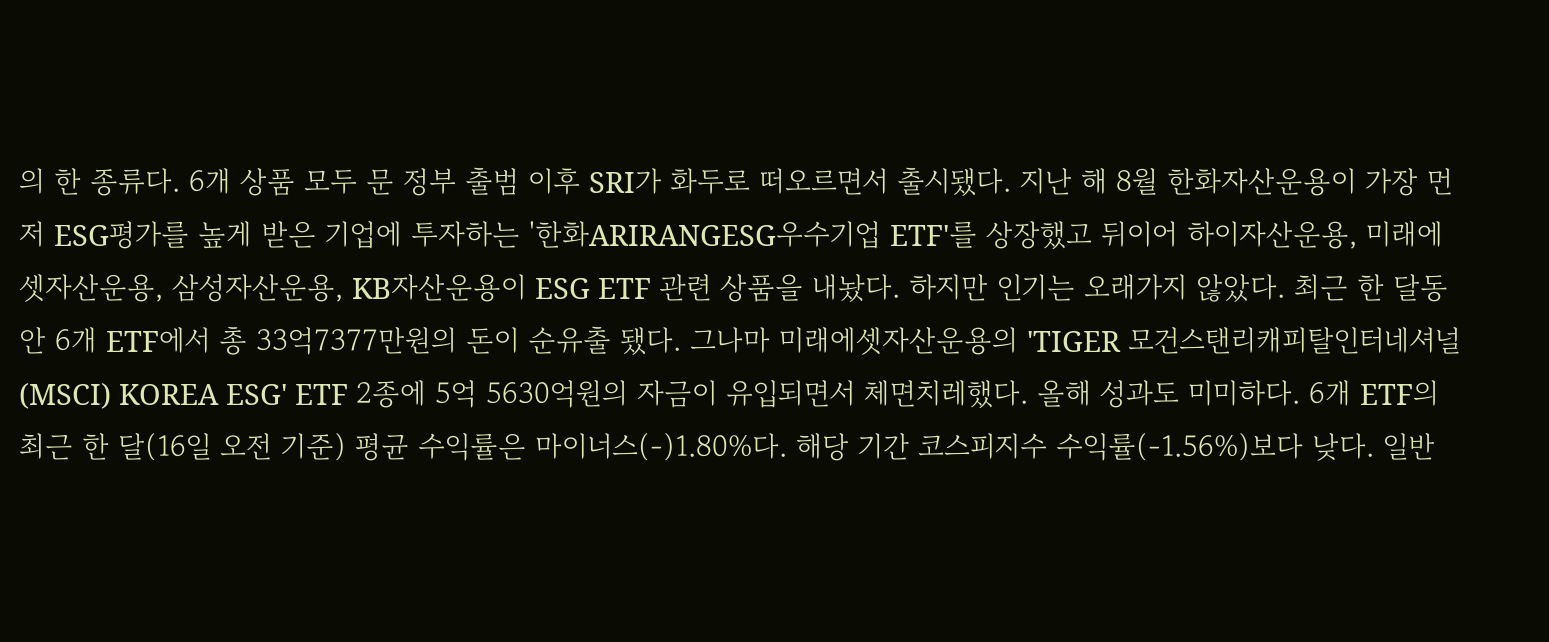의 한 종류다. 6개 상품 모두 문 정부 출범 이후 SRI가 화두로 떠오르면서 출시됐다. 지난 해 8월 한화자산운용이 가장 먼저 ESG평가를 높게 받은 기업에 투자하는 '한화ARIRANGESG우수기업 ETF'를 상장했고 뒤이어 하이자산운용, 미래에셋자산운용, 삼성자산운용, KB자산운용이 ESG ETF 관련 상품을 내놨다. 하지만 인기는 오래가지 않았다. 최근 한 달동안 6개 ETF에서 총 33억7377만원의 돈이 순유출 됐다. 그나마 미래에셋자산운용의 'TIGER 모건스탠리캐피탈인터네셔널(MSCI) KOREA ESG' ETF 2종에 5억 5630억원의 자금이 유입되면서 체면치레했다. 올해 성과도 미미하다. 6개 ETF의 최근 한 달(16일 오전 기준) 평균 수익률은 마이너스(-)1.80%다. 해당 기간 코스피지수 수익률(-1.56%)보다 낮다. 일반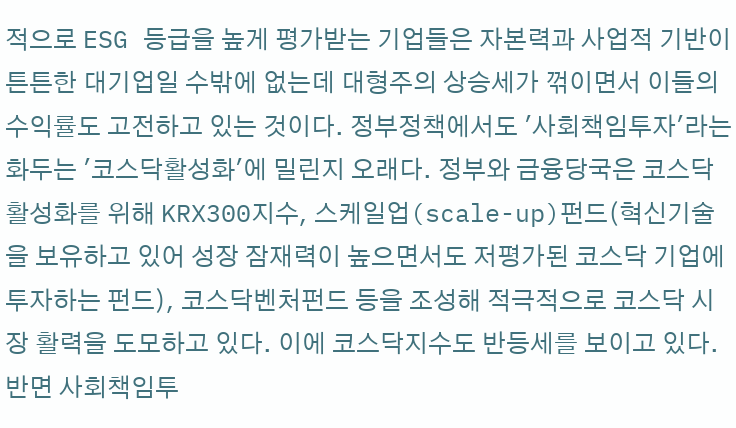적으로 ESG 등급을 높게 평가받는 기업들은 자본력과 사업적 기반이 튼튼한 대기업일 수밖에 없는데 대형주의 상승세가 꺾이면서 이들의 수익률도 고전하고 있는 것이다. 정부정책에서도 '사회책임투자'라는 화두는 '코스닥활성화'에 밀린지 오래다. 정부와 금융당국은 코스닥 활성화를 위해 KRX300지수, 스케일업(scale-up)펀드(혁신기술을 보유하고 있어 성장 잠재력이 높으면서도 저평가된 코스닥 기업에 투자하는 펀드), 코스닥벤처펀드 등을 조성해 적극적으로 코스닥 시장 활력을 도모하고 있다. 이에 코스닥지수도 반등세를 보이고 있다. 반면 사회책임투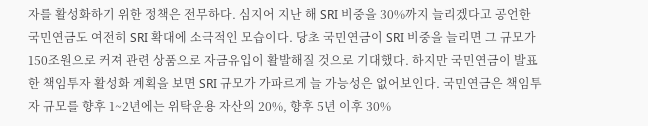자를 활성화하기 위한 정책은 전무하다. 심지어 지난 해 SRI 비중을 30%까지 늘리겠다고 공언한 국민연금도 여전히 SRI 확대에 소극적인 모습이다. 당초 국민연금이 SRI 비중을 늘리면 그 규모가 150조원으로 커져 관련 상품으로 자금유입이 활발해질 것으로 기대했다. 하지만 국민연금이 발표한 책임투자 활성화 계획을 보면 SRI 규모가 가파르게 늘 가능성은 없어보인다. 국민연금은 책임투자 규모를 향후 1~2년에는 위탁운용 자산의 20%, 향후 5년 이후 30%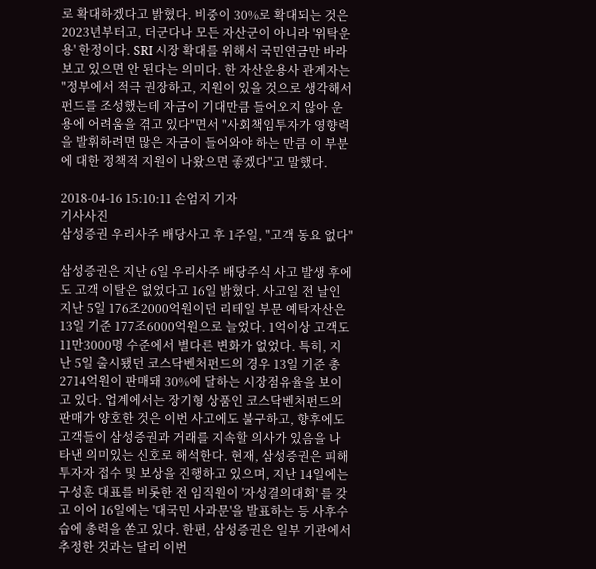로 확대하겠다고 밝혔다. 비중이 30%로 확대되는 것은 2023년부터고, 더군다나 모든 자산군이 아니라 '위탁운용' 한정이다. SRI 시장 확대를 위해서 국민연금만 바라보고 있으면 안 된다는 의미다. 한 자산운용사 관계자는 "정부에서 적극 권장하고, 지원이 있을 것으로 생각해서 펀드를 조성했는데 자금이 기대만큼 들어오지 않아 운용에 어려움을 겪고 있다"면서 "사회책임투자가 영향력을 발휘하려면 많은 자금이 들어와야 하는 만큼 이 부분에 대한 정책적 지원이 나왔으면 좋겠다"고 말했다.

2018-04-16 15:10:11 손엄지 기자
기사사진
삼성증권 우리사주 배당사고 후 1주일, "고객 동요 없다"

삼성증권은 지난 6일 우리사주 배당주식 사고 발생 후에도 고객 이탈은 없었다고 16일 밝혔다. 사고일 전 날인 지난 5일 176조2000억원이던 리테일 부문 예탁자산은 13일 기준 177조6000억원으로 늘었다. 1억이상 고객도 11만3000명 수준에서 별다른 변화가 없었다. 특히, 지난 5일 출시됐던 코스닥벤처펀드의 경우 13일 기준 총 2714억원이 판매돼 30%에 달하는 시장점유율을 보이고 있다. 업계에서는 장기형 상품인 코스닥벤처펀드의 판매가 양호한 것은 이번 사고에도 불구하고, 향후에도 고객들이 삼성증권과 거래를 지속할 의사가 있음을 나타낸 의미있는 신호로 해석한다. 현재, 삼성증권은 피해 투자자 접수 및 보상을 진행하고 있으며, 지난 14일에는 구성훈 대표를 비롯한 전 임직원이 '자성결의대회' 를 갖고 이어 16일에는 '대국민 사과문'을 발표하는 등 사후수습에 총력을 쏟고 있다. 한편, 삼성증권은 일부 기관에서 추정한 것과는 달리 이번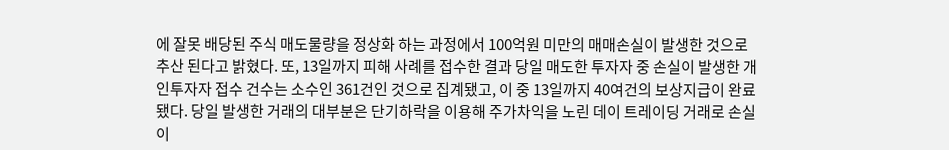에 잘못 배당된 주식 매도물량을 정상화 하는 과정에서 100억원 미만의 매매손실이 발생한 것으로 추산 된다고 밝혔다. 또, 13일까지 피해 사례를 접수한 결과 당일 매도한 투자자 중 손실이 발생한 개인투자자 접수 건수는 소수인 361건인 것으로 집계됐고, 이 중 13일까지 40여건의 보상지급이 완료됐다. 당일 발생한 거래의 대부분은 단기하락을 이용해 주가차익을 노린 데이 트레이딩 거래로 손실이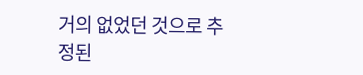거의 없었던 것으로 추정된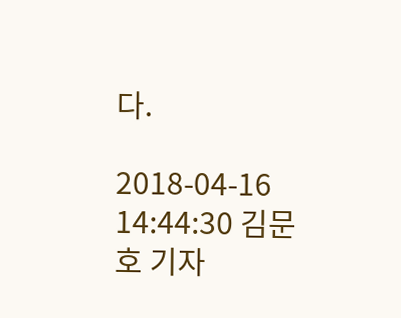다.

2018-04-16 14:44:30 김문호 기자